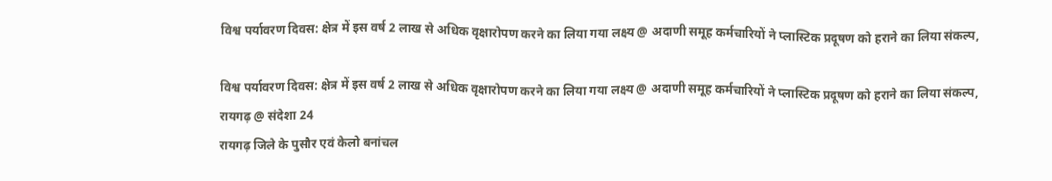विश्व पर्यावरण दिवस: क्षेत्र में इस वर्ष 2 लाख से अधिक वृक्षारोपण करने का लिया गया लक्ष्य @ अदाणी समूह कर्मचारियों ने प्लास्टिक प्रदूषण को हराने का लिया संकल्प,

विश्व पर्यावरण दिवस: क्षेत्र में इस वर्ष 2 लाख से अधिक वृक्षारोपण करने का लिया गया लक्ष्य @ अदाणी समूह कर्मचारियों ने प्लास्टिक प्रदूषण को हराने का लिया संकल्प,
रायगढ़ @ संदेशा 24
रायगढ़ जिले के पुसौर एवं केलो बनांचल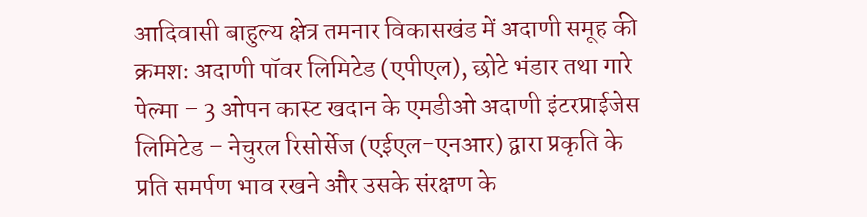आदिवासी बाहुल्य क्षेत्र तमनार विकासखंड में अदाणी समूह की क्रमशः अदाणी पॉवर लिमिटेड (एपीएल), छोटे भंडार तथा गारे पेल्मा – 3 ओपन कास्ट खदान के एमडीओ अदाणी इंटरप्राईजेस लिमिटेड – नेचुरल रिसोर्सेज (एईएल-एनआर) द्वारा प्रकृति के प्रति समर्पण भाव रखने और उसके संरक्षण के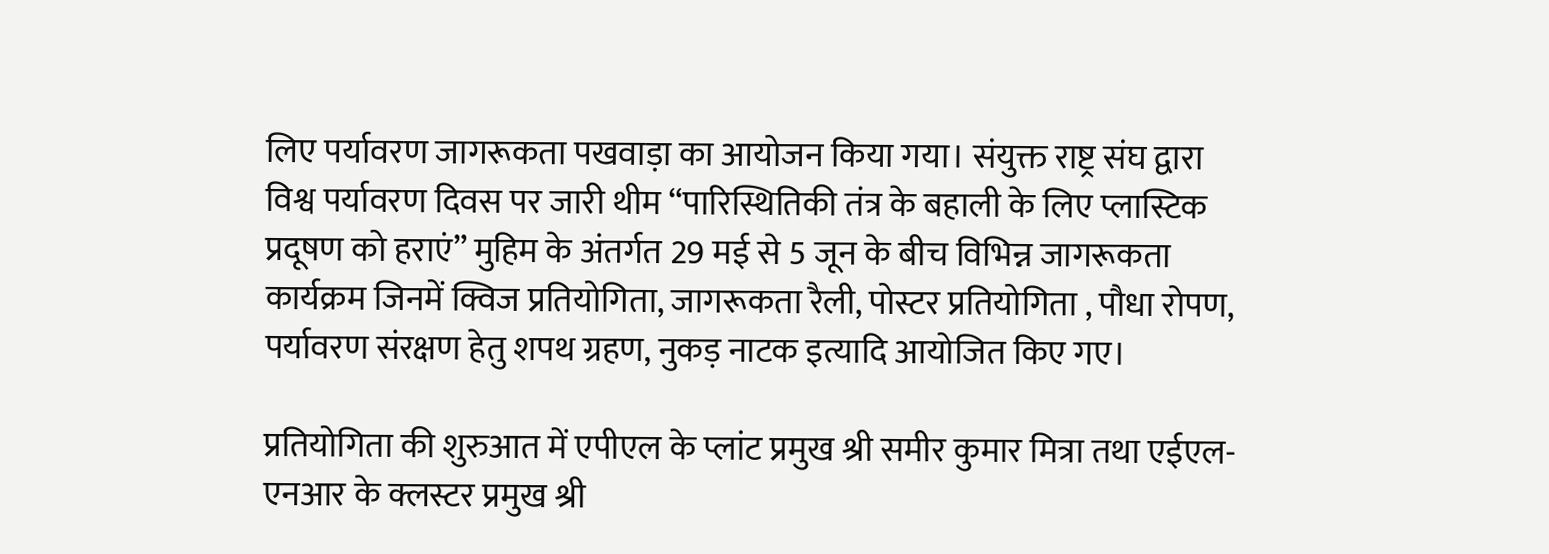लिए पर्यावरण जागरूकता पखवाड़ा का आयोजन किया गया। संयुक्त राष्ट्र संघ द्वारा विश्व पर्यावरण दिवस पर जारी थीम “पारिस्थितिकी तंत्र के बहाली के लिए प्लास्टिक प्रदूषण को हराएं” मुहिम के अंतर्गत 29 मई से 5 जून के बीच विभिन्न जागरूकता कार्यक्रम जिनमें क्विज प्रतियोगिता, जागरूकता रैली, पोस्टर प्रतियोगिता , पौधा रोपण, पर्यावरण संरक्षण हेतु शपथ ग्रहण, नुकड़ नाटक इत्यादि आयोजित किए गए।

प्रतियोगिता की शुरुआत में एपीएल के प्लांट प्रमुख श्री समीर कुमार मित्रा तथा एईएल-एनआर के क्लस्टर प्रमुख श्री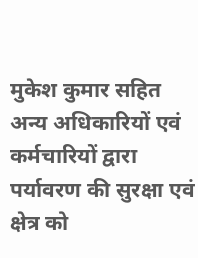मुकेश कुमार सहित अन्य अधिकारियों एवं कर्मचारियों द्वारा पर्यावरण की सुरक्षा एवं क्षेत्र को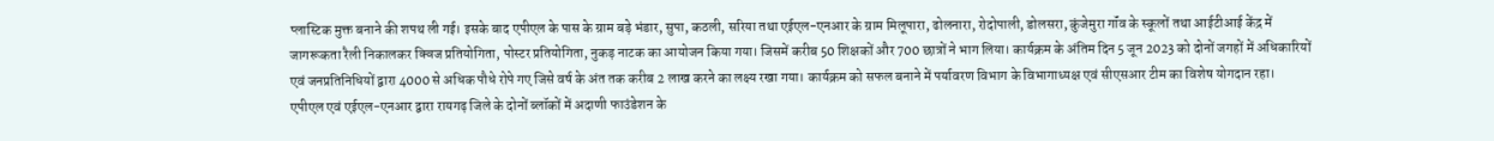प्लास्टिक मुक्त बनाने की शपथ ली गई। इसके बाद एपीएल के पास के ग्राम बड़े भंडार, सुपा, कठली, सरिया तथा एईएल-एनआर के ग्राम मिलूपारा, ढोलनारा, रोदोपाली, डोलसरा, कुंजेमुरा गॉंव के स्कूलों तथा आईटीआई केंद्र में जागरूकता रैली निकालकर क्विज प्रतियोगिता, पोस्टर प्रतियोगिता, नुकड़ नाटक का आयोजन किया गया। जिसमें करीब 50 शिक्षकों और 700 छात्रों ने भाग लिया। कार्यक्रम के अंतिम दिन 5 जून 2023 को दोनों जगहों में अधिकारियों एवं जनप्रतिनिधियों द्वारा 4000 से अधिक पौधे रोपे गए जिसे वर्ष के अंत तक करीब 2 लाख करने का लक्ष्य रखा गया। कार्यक्रम को सफल बनाने में पर्यावरण विभाग के विभागाध्यक्ष एवं सीएसआर टीम का विशेष योगदान रहा।
एपीएल एवं एईएल-एनआर द्वारा रायगढ़ जिले के दोनों ब्लॉकों में अदाणी फाउंडेशन के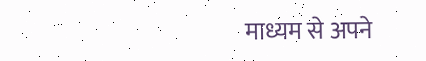माध्यम से अपने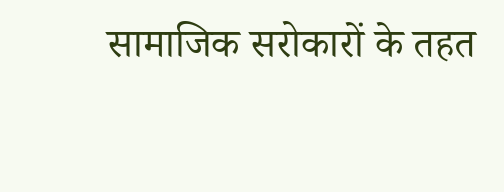सामाजिक सरोकारों के तहत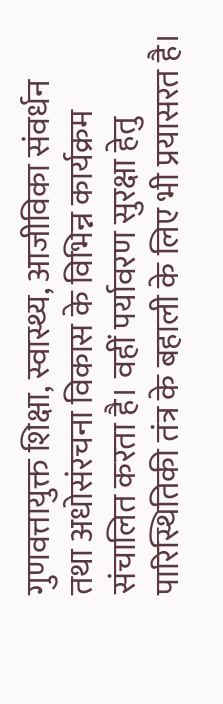गुणवत्तायुक्त शिक्षा, स्वास्थ्य, आजीविका संवर्धन तथा अधोसंरचना विकास के विभिन्न कार्यक्रम संचालित करता है। वहीं पर्यावरण सुरक्षा हेतु पारिस्थितिकी तंत्र के बहाली के लिए भी प्रयासरत है।